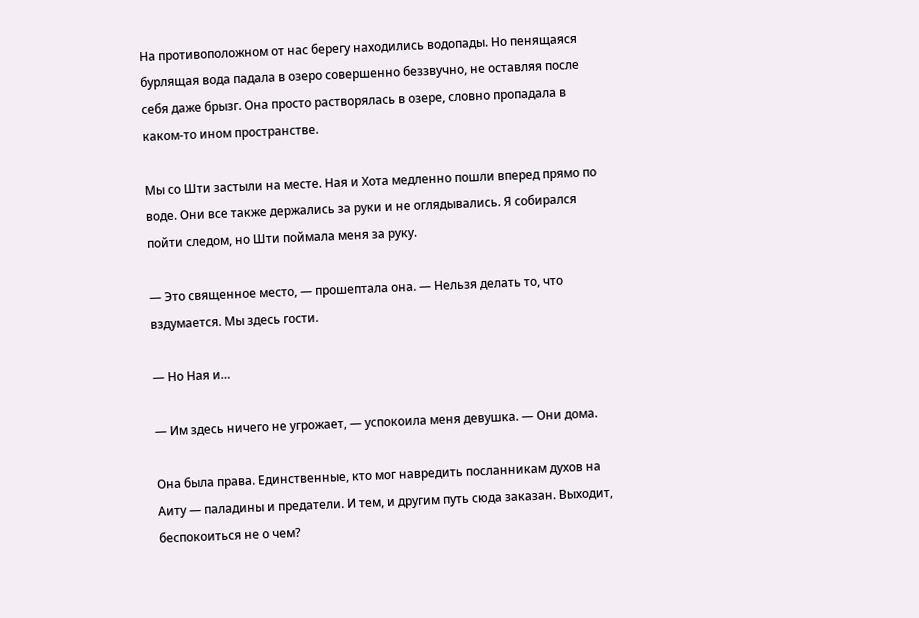На противоположном от нас берегу находились водопады. Но пенящаяся бурлящая вода падала в озеро совершенно беззвучно, не оставляя после себя даже брызг. Она просто растворялась в озере, словно пропадала в каком-то ином пространстве.

Мы со Шти застыли на месте. Ная и Хота медленно пошли вперед прямо по воде. Они все также держались за руки и не оглядывались. Я собирался пойти следом, но Шти поймала меня за руку.

— Это священное место, — прошептала она. — Нельзя делать то, что вздумается. Мы здесь гости.

— Но Ная и…

— Им здесь ничего не угрожает, — успокоила меня девушка. — Они дома.

Она была права. Единственные, кто мог навредить посланникам духов на Аиту — паладины и предатели. И тем, и другим путь сюда заказан. Выходит, беспокоиться не о чем?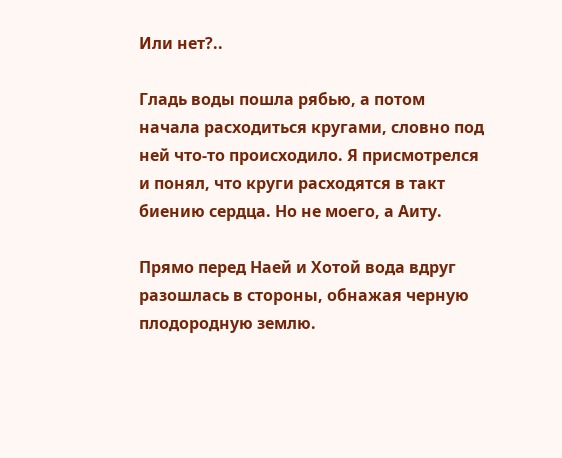Или нет?..

Гладь воды пошла рябью, а потом начала расходиться кругами, словно под ней что-то происходило. Я присмотрелся и понял, что круги расходятся в такт биению сердца. Но не моего, а Аиту.

Прямо перед Наей и Хотой вода вдруг разошлась в стороны, обнажая черную плодородную землю.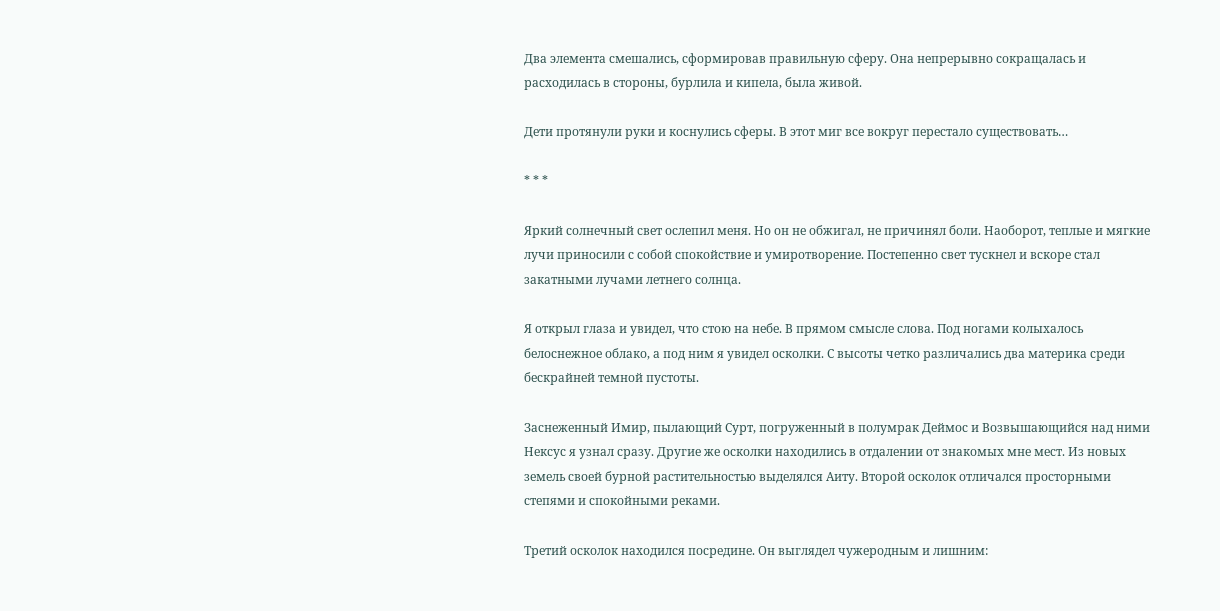Два элемента смешались, сформировав правильную сферу. Она непрерывно сокращалась и расходилась в стороны, бурлила и кипела, была живой.

Дети протянули руки и коснулись сферы. В этот миг все вокруг перестало существовать…

* * *

Яркий солнечный свет ослепил меня. Но он не обжигал, не причинял боли. Наоборот, теплые и мягкие лучи приносили с собой спокойствие и умиротворение. Постепенно свет тускнел и вскоре стал закатными лучами летнего солнца.

Я открыл глаза и увидел, что стою на небе. В прямом смысле слова. Под ногами колыхалось белоснежное облако, а под ним я увидел осколки. С высоты четко различались два материка среди бескрайней темной пустоты.

Заснеженный Имир, пылающий Сурт, погруженный в полумрак Деймос и Возвышающийся над ними Нексус я узнал сразу. Другие же осколки находились в отдалении от знакомых мне мест. Из новых земель своей бурной растительностью выделялся Аиту. Второй осколок отличался просторными степями и спокойными реками.

Третий осколок находился посредине. Он выглядел чужеродным и лишним: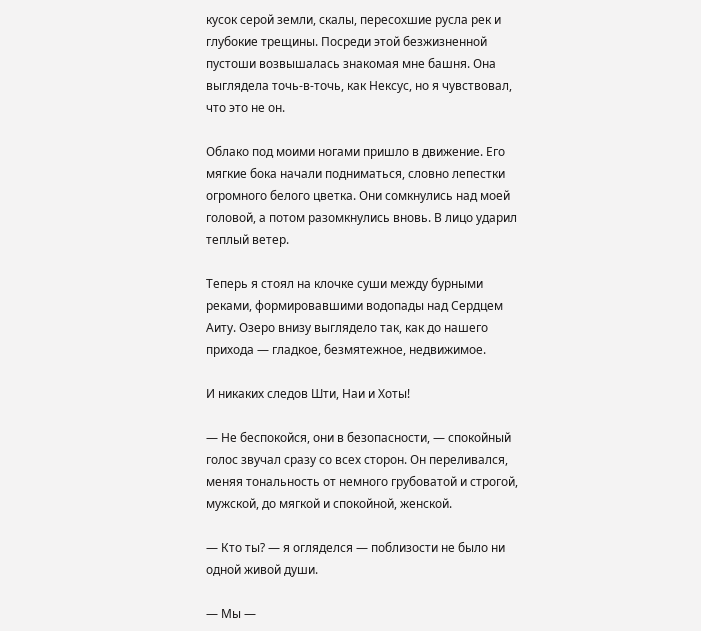кусок серой земли, скалы, пересохшие русла рек и глубокие трещины. Посреди этой безжизненной пустоши возвышалась знакомая мне башня. Она выглядела точь-в-точь, как Нексус, но я чувствовал, что это не он.

Облако под моими ногами пришло в движение. Его мягкие бока начали подниматься, словно лепестки огромного белого цветка. Они сомкнулись над моей головой, а потом разомкнулись вновь. В лицо ударил теплый ветер.

Теперь я стоял на клочке суши между бурными реками, формировавшими водопады над Сердцем Аиту. Озеро внизу выглядело так, как до нашего прихода — гладкое, безмятежное, недвижимое.

И никаких следов Шти, Наи и Хоты!

— Не беспокойся, они в безопасности, — спокойный голос звучал сразу со всех сторон. Он переливался, меняя тональность от немного грубоватой и строгой, мужской, до мягкой и спокойной, женской.

— Кто ты? — я огляделся — поблизости не было ни одной живой души.

— Мы —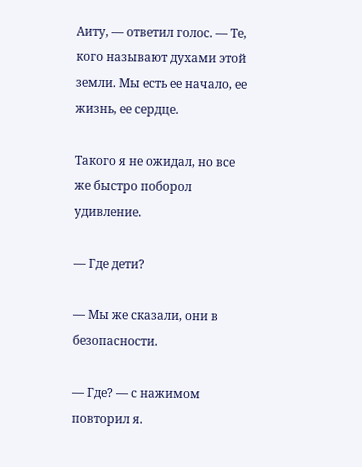Аиту, — ответил голос. — Те, кого называют духами этой земли. Мы есть ее начало, ее жизнь, ее сердце.

Такого я не ожидал, но все же быстро поборол удивление.

— Где дети?

— Мы же сказали, они в безопасности.

— Где? — с нажимом повторил я.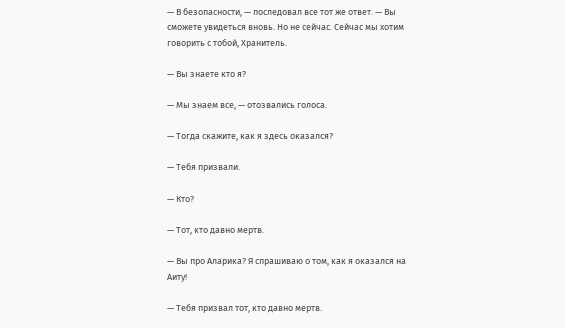— В безопасности, — последовал все тот же ответ. — Вы сможете увидеться вновь. Но не сейчас. Сейчас мы хотим говорить с тобой, Хранитель.

— Вы знаете кто я?

— Мы знаем все, — отозвались голоса.

— Тогда скажите, как я здесь оказался?

— Тебя призвали.

— Кто?

— Тот, кто давно мертв.

— Вы про Аларика? Я спрашиваю о том, как я оказался на Аиту!

— Тебя призвал тот, кто давно мертв.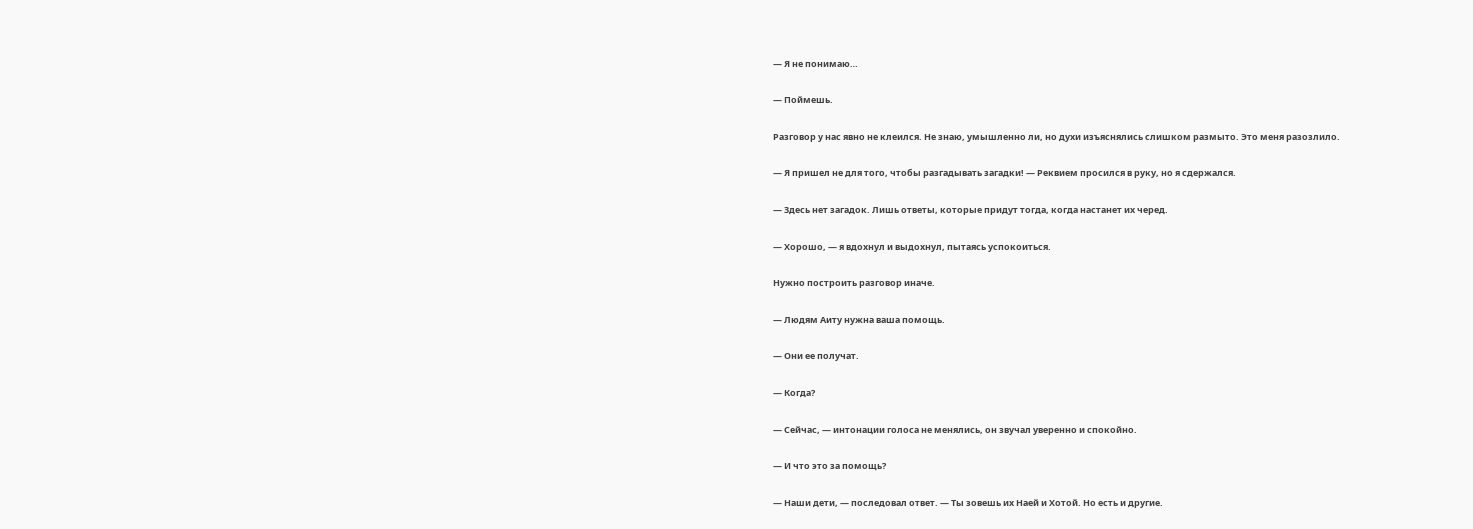— Я не понимаю…

— Поймешь.

Разговор у нас явно не клеился. Не знаю, умышленно ли, но духи изъяснялись слишком размыто. Это меня разозлило.

— Я пришел не для того, чтобы разгадывать загадки! — Реквием просился в руку, но я сдержался.

— Здесь нет загадок. Лишь ответы, которые придут тогда, когда настанет их черед.

— Хорошо, — я вдохнул и выдохнул, пытаясь успокоиться.

Нужно построить разговор иначе.

— Людям Аиту нужна ваша помощь.

— Они ее получат.

— Когда?

— Сейчас, — интонации голоса не менялись, он звучал уверенно и спокойно.

— И что это за помощь?

— Наши дети, — последовал ответ. — Ты зовешь их Наей и Хотой. Но есть и другие.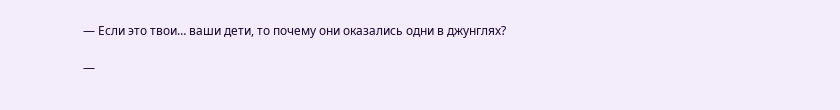— Если это твои… ваши дети, то почему они оказались одни в джунглях?

—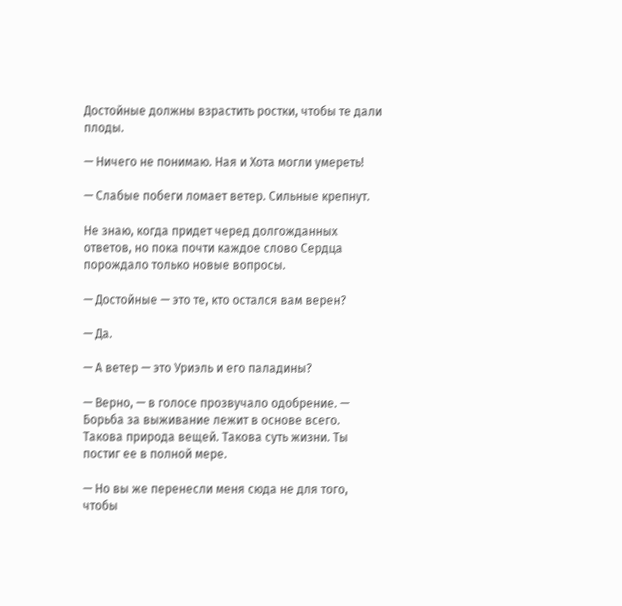Достойные должны взрастить ростки, чтобы те дали плоды.

— Ничего не понимаю. Ная и Хота могли умереть!

— Слабые побеги ломает ветер. Сильные крепнут.

Не знаю, когда придет черед долгожданных ответов, но пока почти каждое слово Сердца порождало только новые вопросы.

— Достойные — это те, кто остался вам верен?

— Да.

— А ветер — это Уриэль и его паладины?

— Верно, — в голосе прозвучало одобрение. — Борьба за выживание лежит в основе всего. Такова природа вещей. Такова суть жизни. Ты постиг ее в полной мере.

— Но вы же перенесли меня сюда не для того, чтобы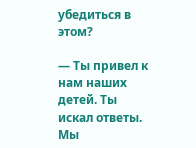убедиться в этом?

— Ты привел к нам наших детей. Ты искал ответы. Мы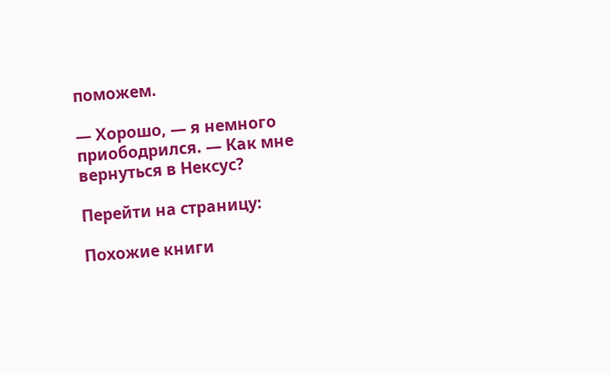поможем.

— Хорошо, — я немного приободрился. — Как мне вернуться в Нексус?

Перейти на страницу:

Похожие книги